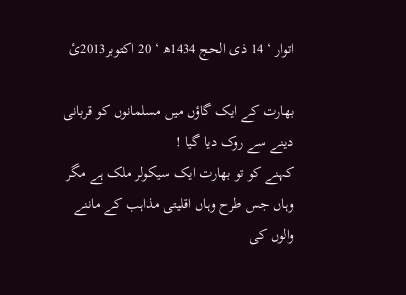اتوار ‘ 14 ذی الحج 1434ھ ‘ 20 اکتوبر2013ئ

بھارت کے ایک گاؤں میں مسلمانوں کو قربانی دینے سے روک دیا گیا !
کہنے کو تو بھارت ایک سیکولر ملک ہے مگر وہاں جس طرح وہاں اقلیتی مذاہب کے ماننے والوں کی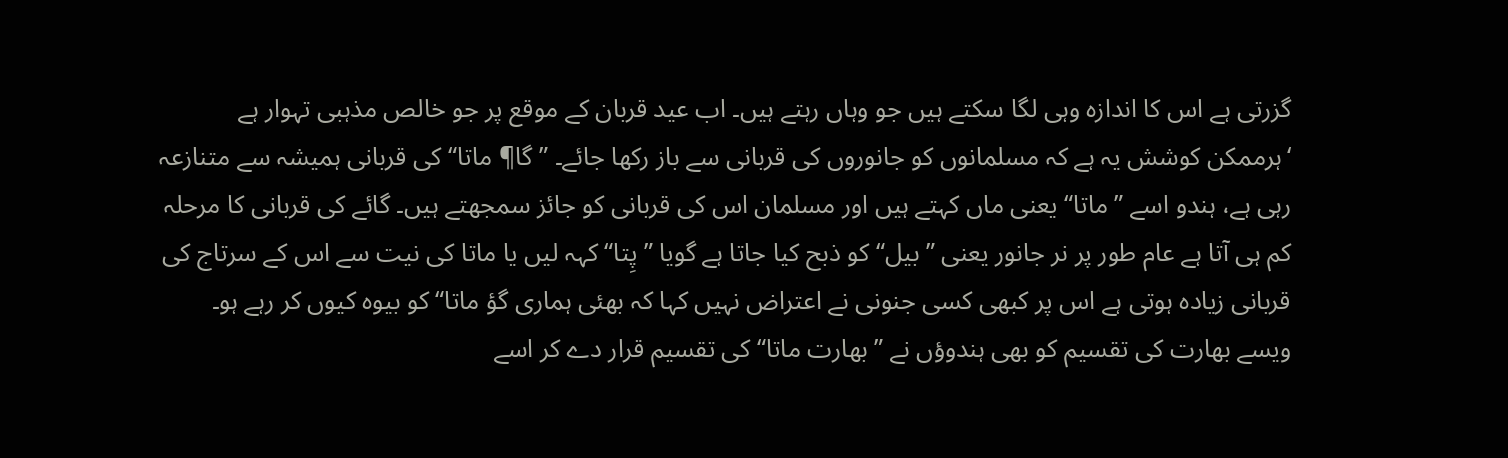گزرتی ہے اس کا اندازہ وہی لگا سکتے ہیں جو وہاں رہتے ہیں۔ اب عید قربان کے موقع پر جو خالص مذہبی تہوار ہے ‘ہرممکن کوشش یہ ہے کہ مسلمانوں کو جانوروں کی قربانی سے باز رکھا جائے۔ ”گا¶ ماتا“ کی قربانی ہمیشہ سے متنازعہ رہی ہے، ہندو اسے ”ماتا“ یعنی ماں کہتے ہیں اور مسلمان اس کی قربانی کو جائز سمجھتے ہیں۔ گائے کی قربانی کا مرحلہ کم ہی آتا ہے عام طور پر نر جانور یعنی ” بیل“ کو ذبح کیا جاتا ہے گویا ”پِتا“ کہہ لیں یا ماتا کی نیت سے اس کے سرتاج کی قربانی زیادہ ہوتی ہے اس پر کبھی کسی جنونی نے اعتراض نہیں کہا کہ بھئی ہماری گؤ ماتا“ کو بیوہ کیوں کر رہے ہو۔ ویسے بھارت کی تقسیم کو بھی ہندوؤں نے ”بھارت ماتا“ کی تقسیم قرار دے کر اسے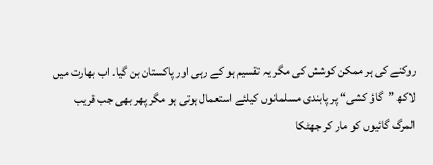روکنے کی ہر ممکن کوشش کی مگر یہ تقسیم ہو کے رہی اور پاکستان بن گیا۔ اب بھارت میں لاکھ ”گاؤ کشی“ پر پابندی مسلمانوں کیلئے استعمال ہوتی ہو مگر پھر بھی جب قریب المرگ گائیوں کو مار کر جھٹکا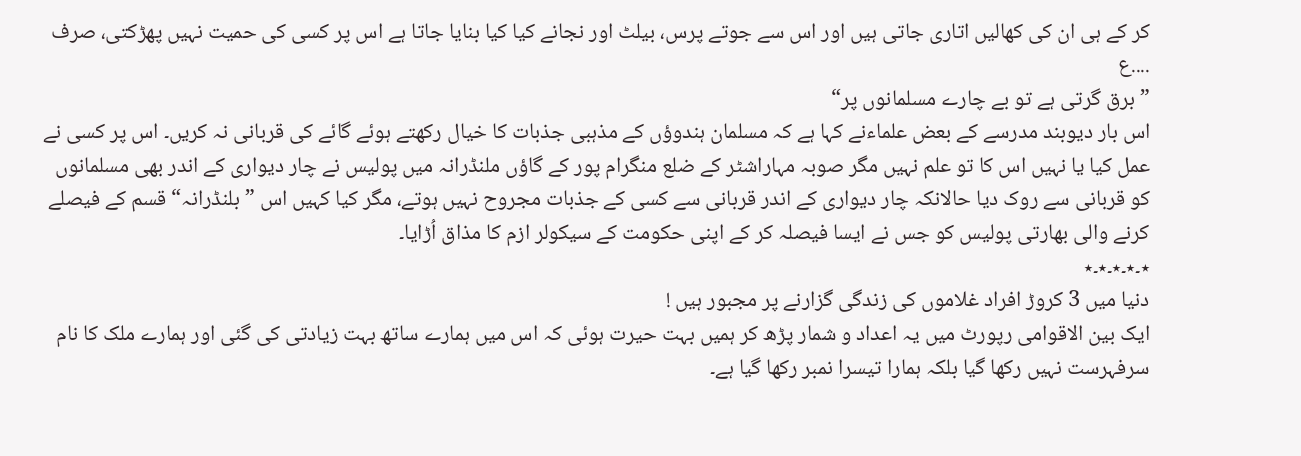کر کے ہی ان کی کھالیں اتاری جاتی ہیں اور اس سے جوتے پرس، بیلٹ اور نجانے کیا کیا بنایا جاتا ہے اس پر کسی کی حمیت نہیں پھڑکتی، صرف ....ع
”برق گرتی ہے تو بے چارے مسلمانوں پر“
اس بار دیوبند مدرسے کے بعض علماءنے کہا ہے کہ مسلمان ہندوؤں کے مذہبی جذبات کا خیال رکھتے ہوئے گائے کی قربانی نہ کریں۔ اس پر کسی نے عمل کیا یا نہیں اس کا تو علم نہیں مگر صوبہ مہاراشٹر کے ضلع منگرام پور کے گاؤں ملنڈرانہ میں پولیس نے چار دیواری کے اندر بھی مسلمانوں کو قربانی سے روک دیا حالانکہ چار دیواری کے اندر قربانی سے کسی کے جذبات مجروح نہیں ہوتے، مگر کیا کہیں اس ”بلنڈرانہ“ قسم کے فیصلے کرنے والی بھارتی پولیس کو جس نے ایسا فیصلہ کر کے اپنی حکومت کے سیکولر ازم کا مذاق اُڑایا۔
٭۔٭۔٭۔٭۔٭
دنیا میں 3 کروڑ افراد غلاموں کی زندگی گزارنے پر مجبور ہیں !
ایک بین الاقوامی رپورٹ میں یہ اعداد و شمار پڑھ کر ہمیں بہت حیرت ہوئی کہ اس میں ہمارے ساتھ بہت زیادتی کی گئی اور ہمارے ملک کا نام سرفہرست نہیں رکھا گیا بلکہ ہمارا تیسرا نمبر رکھا گیا ہے۔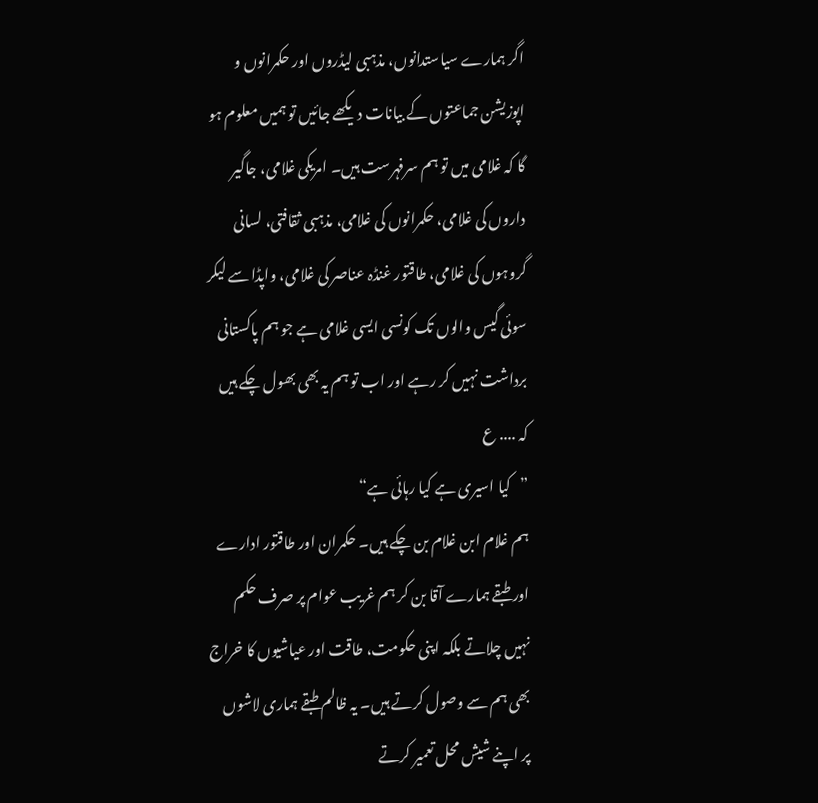اگر ہمارے سیاستدانوں، مذہبی لیڈروں اور حکمرانوں و اپوزیشن جماعتوں کے بیانات دیکھے جائیں تو ہمیں معلوم ہو گا کہ غلامی میں تو ہم سرفہرست ہیں۔ امریکی غلامی، جاگیر داروں کی غلامی، حکمرانوں کی غلامی، مذہبی ثقافتی، لسانی گروہوں کی غلامی، طاقتور غنڈہ عناصر کی غلامی، واپڈا سے لیکر سوئی گیس والوں تک کونسی ایسی غلامی ہے جو ہم پاکستانی برداشت نہیں کر رہے اور اب تو ہم یہ بھی بھول چکے ہیں کہ .... ع
”کیا اسیری ہے کیا رہائی ہے“
ہم غلام ابن غلام بن چکے ہیں۔ حکمران اور طاقتور ادارے اور طبقے ہمارے آقا بن کر ہم غریب عوام پر صرف حکم نہیں چلاتے بلکہ اپنی حکومت، طاقت اور عیاشیوں کا خراج بھی ہم سے وصول کرتے ہیں۔ یہ ظالم طبقے ہماری لاشوں پر اپنے شیش محل تعمیر کرتے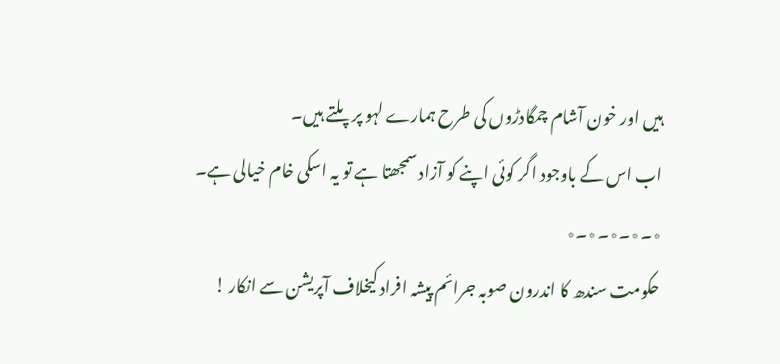ہیں اور خون آشام چمگادڑوں کی طرح ہمارے لہو پر پلتے ہیں۔
اب اس کے باوجود اگر کوئی اپنے کو آزاد سمجھتا ہے تو یہ اسکی خام خیالی ہے۔
٭۔٭۔٭۔٭۔٭
حکومت سندھ کا اندرون صوبہ جرائم پیشہ افراد کیخلاف آپریشن سے انکار !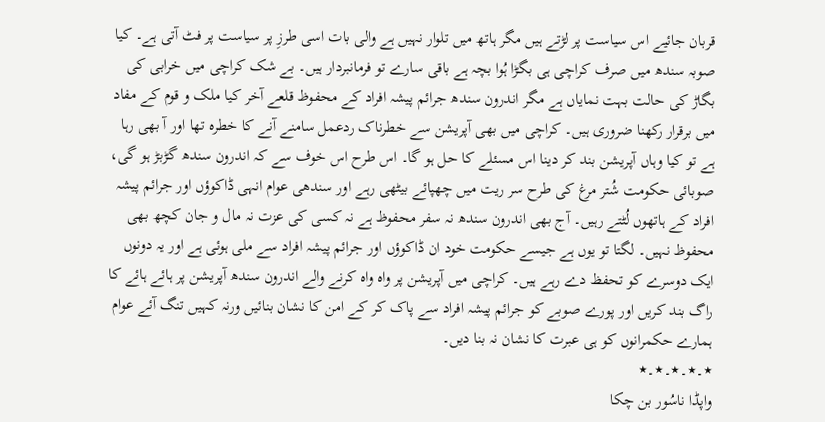قربان جائیے اس سیاست پر لڑتے ہیں مگر ہاتھ میں تلوار نہیں ہے والی بات اسی طرزِ پر سیاست پر فٹ آتی ہے۔ کیا صوبہ سندھ میں صرف کراچی ہی بگڑا ہُوا بچہ ہے باقی سارے تو فرمانبردار ہیں۔ بے شک کراچی میں خرابی کی بگاڑ کی حالت بہت نمایاں ہے مگر اندرون سندھ جرائم پیشہ افراد کے محفوظ قلعے آخر کیا ملک و قوم کے مفاد میں برقرار رکھنا ضروری ہیں۔ کراچی میں بھی آپریشن سے خطرناک ردعمل سامنے آنے کا خطرہ تھا اور آ بھی رہا ہے تو کیا وہاں آپریشن بند کر دینا اس مسئلے کا حل ہو گا۔ اس طرح اس خوف سے کہ اندرون سندھ گڑبڑ ہو گی، صوبائی حکومت شُتر مرغ کی طرح سر ریت میں چھپائے بیٹھی رہے اور سندھی عوام انہی ڈاکوؤں اور جرائم پیشہ افراد کے ہاتھوں لُٹتے رہیں۔ آج بھی اندرون سندھ نہ سفر محفوظ ہے نہ کسی کی عزت نہ مال و جان کچھ بھی محفوظ نہیں۔ لگتا تو یوں ہے جیسے حکومت خود ان ڈاکوؤں اور جرائم پیشہ افراد سے ملی ہوئی ہے اور یہ دونوں ایک دوسرے کو تحفظ دے رہے ہیں۔ کراچی میں آپریشن پر واہ واہ کرنے والے اندرون سندھ آپریشن پر ہائے ہائے کا راگ بند کریں اور پورے صوبے کو جرائم پیشہ افراد سے پاک کر کے امن کا نشان بنائیں ورنہ کہیں تنگ آئے عوام ہمارے حکمرانوں کو ہی عبرت کا نشان نہ بنا دیں۔
٭۔٭۔٭۔٭۔٭
واپڈا ناسُور بن چکا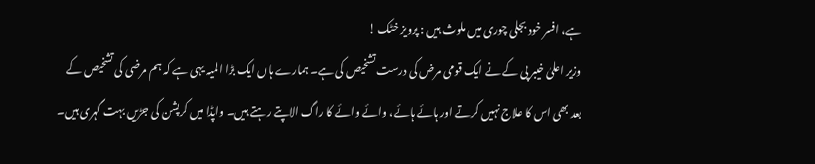ہے، افسر خود بجلی چوری میں ملوث ہیں : پرویز خٹک !
وزیر اعلیٰ خیبر پی کے نے ایک قومی مرض کی درست تشخیص کی ہے۔ ہمارے ہاں ایک بڑا المیہ یہی ہے کہ ہم مرضی کی تشخیص کے بعد بھی اس کا علاج نہیں کرتے اور ہائے ہائے، وائے وائے کا راگ الاپتے رہتے ہیں۔ واپڈا میں کرپشن کی جڑیں بہت گہری ہیں۔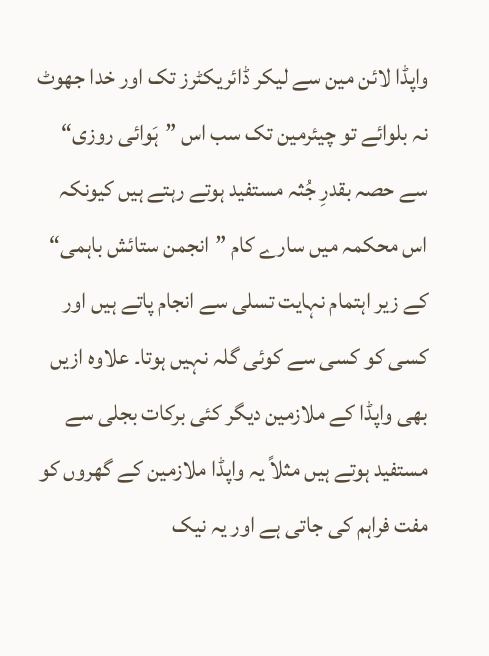واپڈا لائن مین سے لیکر ڈائریکٹرز تک اور خدا جھوٹ نہ بلوائے تو چیئرمین تک سب اس ”ہَوائی روزی“ سے حصہ بقدرِ جُثہ مستفید ہوتے رہتے ہیں کیونکہ اس محکمہ میں سارے کام ”انجمن ستائش باہمی“ کے زیر اہتمام نہایت تسلی سے انجام پاتے ہیں اور کسی کو کسی سے کوئی گلہ نہیں ہوتا۔ علاوہ ازیں بھی واپڈا کے ملازمین دیگر کئی برکات بجلی سے مستفید ہوتے ہیں مثلاً یہ واپڈا ملازمین کے گھروں کو مفت فراہم کی جاتی ہے اور یہ نیک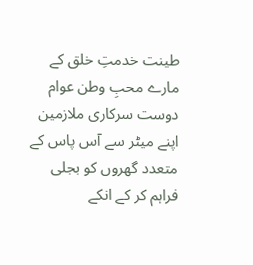طینت خدمتِ خلق کے مارے محبِ وطن عوام دوست سرکاری ملازمین اپنے میٹر سے آس پاس کے متعدد گھروں کو بجلی فراہم کر کے انکے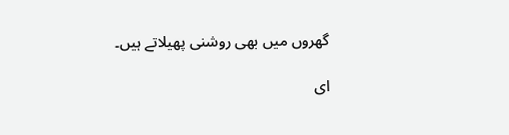گھروں میں بھی روشنی پھیلاتے ہیں۔

ای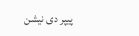پیپر دی نیشن